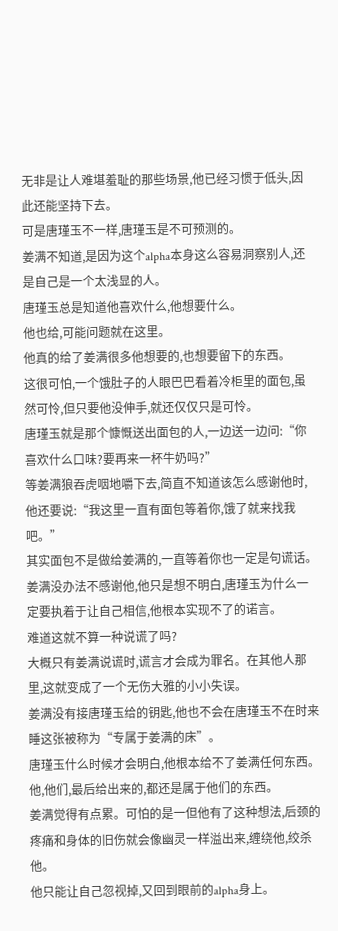无非是让人难堪羞耻的那些场景,他已经习惯于低头,因此还能坚持下去。
可是唐瑾玉不一样,唐瑾玉是不可预测的。
姜满不知道,是因为这个alpha本身这么容易洞察别人,还是自己是一个太浅显的人。
唐瑾玉总是知道他喜欢什么,他想要什么。
他也给,可能问题就在这里。
他真的给了姜满很多他想要的,也想要留下的东西。
这很可怕,一个饿肚子的人眼巴巴看着冷柜里的面包,虽然可怜,但只要他没伸手,就还仅仅只是可怜。
唐瑾玉就是那个慷慨送出面包的人,一边送一边问:“你喜欢什么口味?要再来一杯牛奶吗?”
等姜满狼吞虎咽地嚼下去,简直不知道该怎么感谢他时,他还要说:“我这里一直有面包等着你,饿了就来找我吧。”
其实面包不是做给姜满的,一直等着你也一定是句谎话。
姜满没办法不感谢他,他只是想不明白,唐瑾玉为什么一定要执着于让自己相信,他根本实现不了的诺言。
难道这就不算一种说谎了吗?
大概只有姜满说谎时,谎言才会成为罪名。在其他人那里,这就变成了一个无伤大雅的小小失误。
姜满没有接唐瑾玉给的钥匙,他也不会在唐瑾玉不在时来睡这张被称为“专属于姜满的床”。
唐瑾玉什么时候才会明白,他根本给不了姜满任何东西。他,他们,最后给出来的,都还是属于他们的东西。
姜满觉得有点累。可怕的是一但他有了这种想法,后颈的疼痛和身体的旧伤就会像幽灵一样溢出来,缠绕他,绞杀他。
他只能让自己忽视掉,又回到眼前的alpha身上。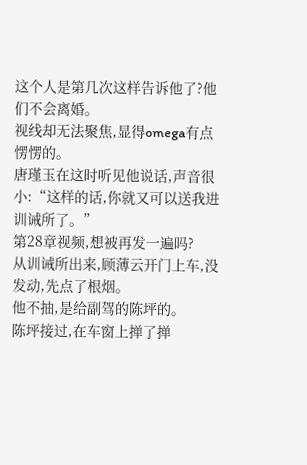这个人是第几次这样告诉他了?他们不会离婚。
视线却无法聚焦,显得omega有点愣愣的。
唐瑾玉在这时听见他说话,声音很小:“这样的话,你就又可以送我进训诫所了。”
第28章视频,想被再发一遍吗?
从训诫所出来,顾薄云开门上车,没发动,先点了根烟。
他不抽,是给副驾的陈坪的。
陈坪接过,在车窗上掸了掸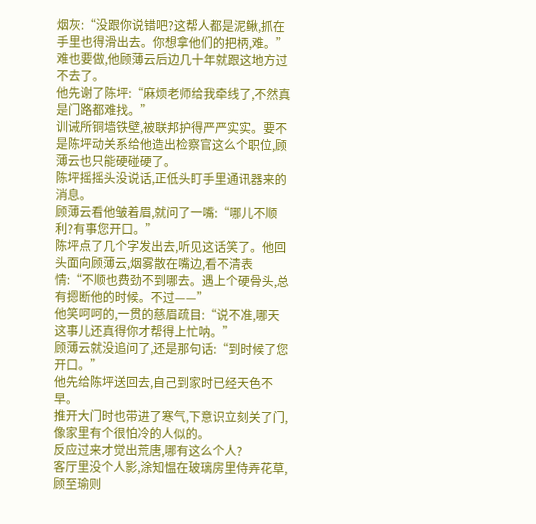烟灰:“没跟你说错吧?这帮人都是泥鳅,抓在手里也得滑出去。你想拿他们的把柄,难。”
难也要做,他顾薄云后边几十年就跟这地方过不去了。
他先谢了陈坪:“麻烦老师给我牵线了,不然真是门路都难找。”
训诫所铜墙铁壁,被联邦护得严严实实。要不是陈坪动关系给他造出检察官这么个职位,顾薄云也只能硬碰硬了。
陈坪摇摇头没说话,正低头盯手里通讯器来的消息。
顾薄云看他皱着眉,就问了一嘴:“哪儿不顺利?有事您开口。”
陈坪点了几个字发出去,听见这话笑了。他回头面向顾薄云,烟雾散在嘴边,看不清表情:“不顺也费劲不到哪去。遇上个硬骨头,总有摁断他的时候。不过——”
他笑呵呵的,一贯的慈眉疏目:“说不准,哪天这事儿还真得你才帮得上忙呐。”
顾薄云就没追问了,还是那句话:“到时候了您开口。”
他先给陈坪送回去,自己到家时已经天色不早。
推开大门时也带进了寒气,下意识立刻关了门,像家里有个很怕冷的人似的。
反应过来才觉出荒唐,哪有这么个人?
客厅里没个人影,涂知愠在玻璃房里侍弄花草,顾至瑜则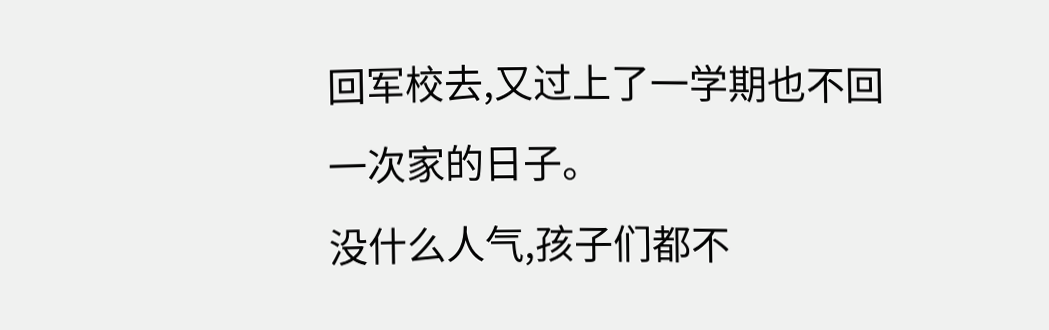回军校去,又过上了一学期也不回一次家的日子。
没什么人气,孩子们都不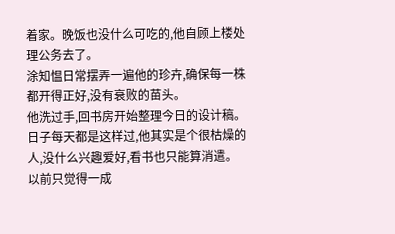着家。晚饭也没什么可吃的,他自顾上楼处理公务去了。
涂知愠日常摆弄一遍他的珍卉,确保每一株都开得正好,没有衰败的苗头。
他洗过手,回书房开始整理今日的设计稿。
日子每天都是这样过,他其实是个很枯燥的人,没什么兴趣爱好,看书也只能算消遣。
以前只觉得一成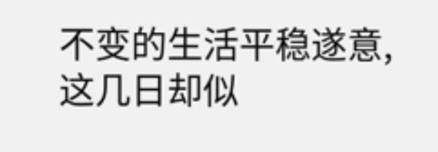不变的生活平稳遂意,这几日却似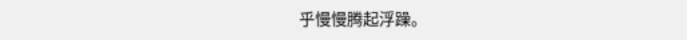乎慢慢腾起浮躁。